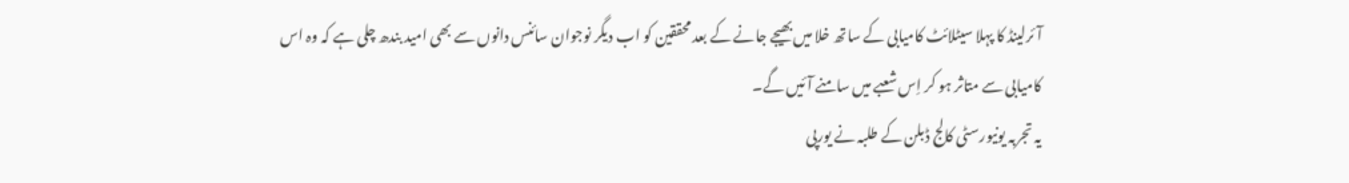آئرلینڈ کا پہلا سیٹلائٹ کامیابی کے ساتھ خلا میں بھیجے جانے کے بعد محققین کو اب دیگر نوجوان سائنس دانوں سے بھی امید بندھ چلی ہے کہ وہ اس کامیابی سے متاثر ہو کر اِس شعبے میں سامنے آئیں گے۔
یہ تجربہ یونیورسٹی کالج ڈبلن کے طلبہ نے یورپی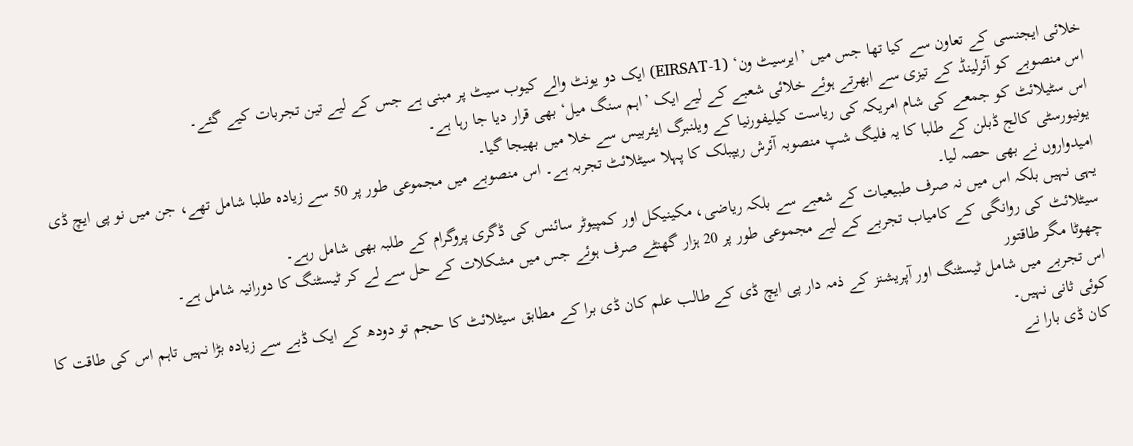خلائی ایجنسی کے تعاون سے کیا تھا جس میں ’ایرسیٹ ون‘ (EIRSAT-1) ایک دو یونٹ والے کیوب سیٹ پر مبنی ہے جس کے لیے تین تجربات کیے گئے۔
اس منصوبے کو آئرلینڈ کے تیزی سے ابھرتے ہوئے خلائی شعبے کے لیے ایک ’اہم سنگ میل‘ بھی قرار دیا جا رہا ہے۔
اس سٹیلائٹ کو جمعے کی شام امریکہ کی ریاست کیلیفورنیا کے ویلنبرگ ایئربیس سے خلا میں بھیجا گیا۔
یونیورسٹی کالج ڈبلن کے طلبا کا یہ فلیگ شپ منصوبہ آئرش ریپبلک کا پہلا سیٹلائٹ تجربہ ہے۔ اس منصوبے میں مجموعی طور پر 50 سے زیادہ طلبا شامل تھے، جن میں نو پی ایچ ڈی امیدواروں نے بھی حصہ لیا۔
یہی نہیں بلکہ اس میں نہ صرف طبیعیات کے شعبے سے بلکہ ریاضی، مکینیکل اور کمپیوٹر سائنس کی ڈگری پروگرام کے طلبہ بھی شامل رہے۔
سیٹلائٹ کی روانگی کے کامیاب تجربے کے لیے مجموعی طور پر 20 ہزار گھنٹے صرف ہوئے جس میں مشکلات کے حل سے لے کر ٹیسٹنگ کا دورانیہ شامل ہے۔
چھوٹا مگر طاقتور
اس تجربے میں شامل ٹیسٹنگ اور آپریشنز کے ذمہ دار پی ایچ ڈی کے طالب علم کان ڈی برا کے مطابق سیٹلائٹ کا حجم تو دودھ کے ایک ڈبے سے زیادہ بڑا نہیں تاہم اس کی طاقت کا کوئی ثانی نہیں۔
کان ڈی بارا نے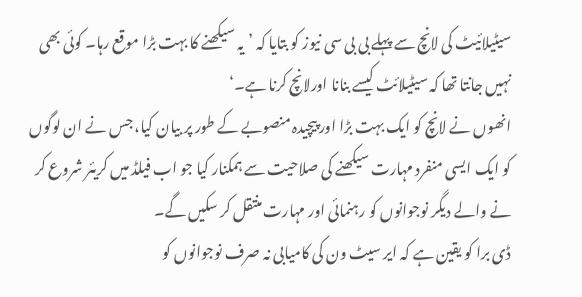سیٹیلائیٹ کی لانچ سے پہلے بی بی سی نیوز کو بتایا کہ ’یہ سیکھنے کا بہت بڑا موقع رہا۔ کوئی بھی نہیں جانتا تھا کہ سیٹیلائٹ کیسے بنانا اورلانچ کرنا ہے۔‘
انھوں نے لانچ کو ایک بہت بڑا اور پیچیدہ منصوبے کے طور پر بیان کیا، جس نے ان لوگوں کو ایک ایسی منفرد مہارت سیکھنے کی صلاحیت سے ہمکنار کیا جو اب فیلڈ میں کریئر شروع کر نے والے دیگر نوجوانوں کو رہنمائی اور مہارت منتقل کر سکیں گے۔
ڈی برا کو یقین ہے کہ ایر سیٹ ون کی کامیابی نہ صرف نوجوانوں کو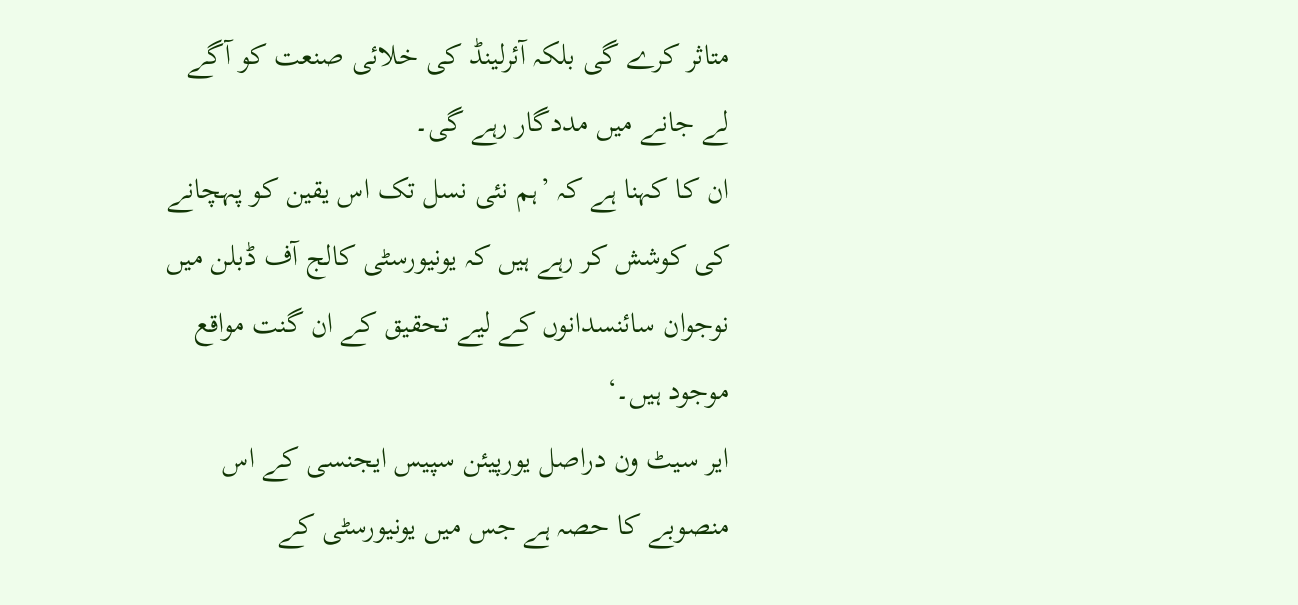متاثر کرے گی بلکہ آئرلینڈ کی خلائی صنعت کو آگے لے جانے میں مددگار رہے گی۔
ان کا کہنا ہے کہ ’ہم نئی نسل تک اس یقین کو پہچانے کی کوشش کر رہے ہیں کہ یونیورسٹی کالج آف ڈبلن میں نوجوان سائنسدانوں کے لیے تحقیق کے ان گنت مواقع موجود ہیں۔‘
ایر سیٹ ون دراصل یورپیئن سپیس ایجنسی کے اس منصوبے کا حصہ ہے جس میں یونیورسٹی کے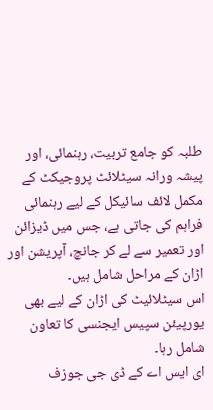طلبہ کو جامع تربیت، رہنمائی، اور پیشہ ورانہ سیٹلائٹ پروجیکٹ کے مکمل لائف سائیکل کے لیے رہنمائی فراہم کی جاتی ہے، جس میں ڈیزائن اور تعمیر سے لے کر جانچ، آپریشن اور اڑان کے مراحل شامل ہیں۔
اس سیٹلائیٹ کی اڑان کے لیے بھی یورپیئن سپیس ایجنسی کا تعاون شامل رہا۔
ای ایس اے کے ڈی جی جوزف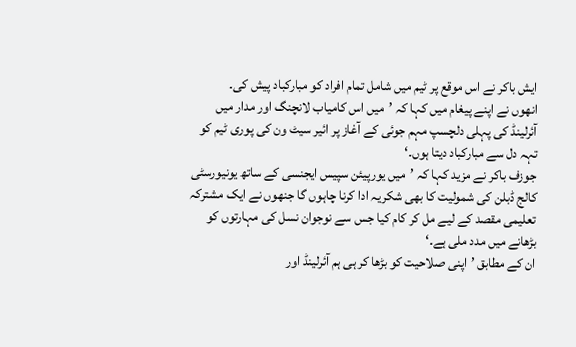ایش باکر نے اس موقع پر ٹیم میں شامل تمام افراد کو مبارکباد پیش کی۔
انھوں نے اپنے پیغام میں کہا کہ ’میں اس کامیاب لانچنگ اور مدار میں آئرلینڈ کی پہلی دلچسپ مہم جوئی کے آغاز پر ائیر سیٹ ون کی پوری ٹیم کو تہہ دل سے مبارکباد دیتا ہوں۔‘
جوزف باکر نے مزید کہا کہ ’میں یورپیئن سپیس ایجنسی کے ساتھ یونیورسٹی کالج ڈبلن کی شمولیت کا بھی شکریہ ادا کرنا چاہوں گا جنھوں نے ایک مشترکہ تعلیمی مقصد کے لیے مل کر کام کیا جس سے نوجوان نسل کی مہارتوں کو بڑھانے میں مدد ملی ہے۔‘
ان کے مطابق ’اپنی صلاحیت کو بڑھا کر ہی ہم آئرلینڈ اور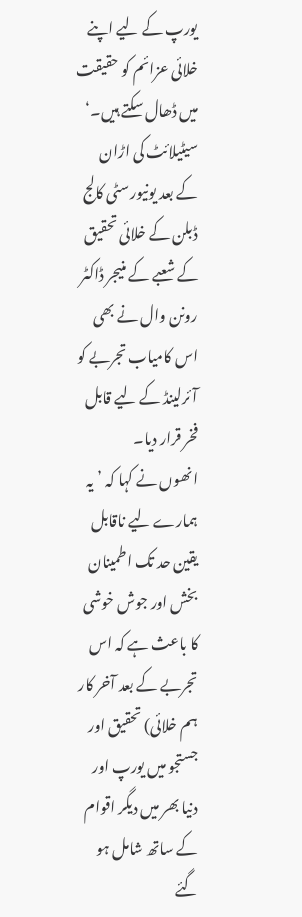یورپ کے لیے اپنے خلائی عزائم کو حقیقت میں ڈھال سکتے ہیں۔‘
سیٹیلائٹ کی اڑان کے بعد یونیورسٹی کالج ڈبلن کے خلائی تحقیق کے شعبے کے منیجر ڈاکٹر رونن وال نے بھی اس کامیاب تجربے کو آئرلینڈ کے لیے قابل فخر قرار دیا۔
انھوں نے کہا کہ ’یہ ہمارے لیے ناقابل یقین حد تک اطمینان بخش اور جوش خوشی کا باعث ہے کہ اس تجربے کے بعد آخر کار ہم خلائی) تحقیق اور جستجو میں یورپ اور دنیا بھر میں دیگر اقوام کے ساتھ شامل ہو گئے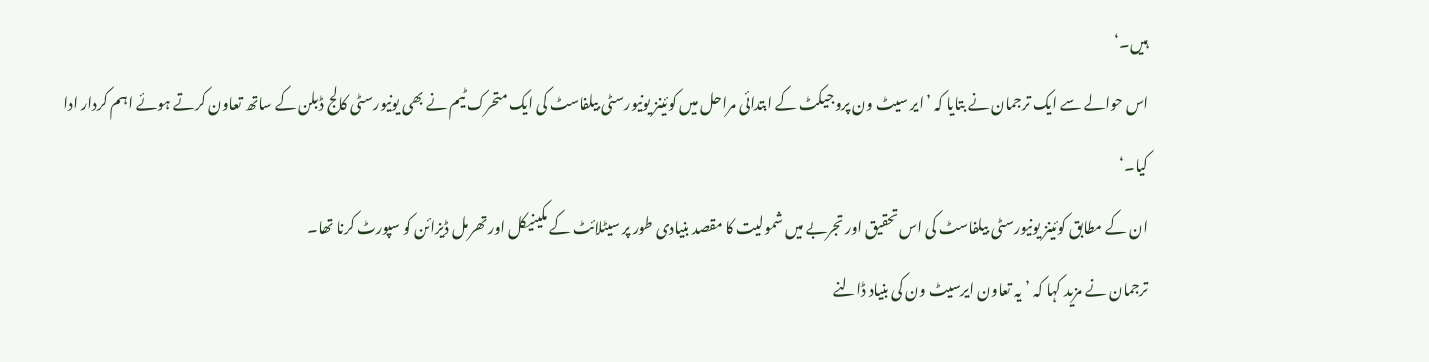ہیں۔‘
اس حوالے سے ایک ترجمان نے بتایا کہ ’ایر سیٹ ون پروجیکٹ کے ابتدائی مراحل میں کوئینز یونیورسٹی بیلفاسٹ کی ایک متحرک ٹیم نے بھی یونیورسٹی کالج ڈبلن کے ساتھ تعاون کرتے ہوئے اہم کردار ادا کیا۔‘
ان کے مطابق کوئینز یونیورسٹی بیلفاسٹ کی اس تحقیق اور تجربے میں شمولیت کا مقصد بنیادی طور پر سیٹلائٹ کے مکینیکل اور تھرمل ڈیزائن کو سپورٹ کرنا تھا۔
ترجمان نے مزید کہا کہ ’یہ تعاون ایرسیٹ ون کی بنیاد ڈالنے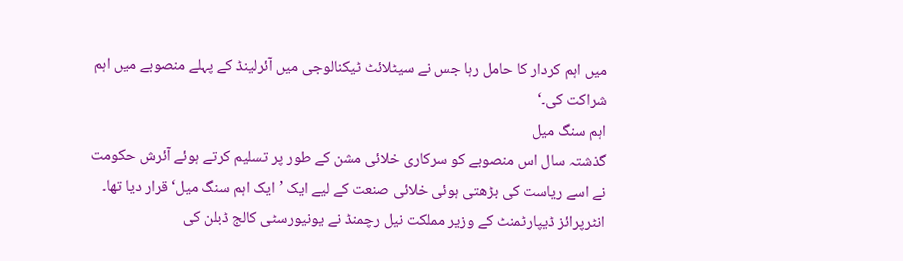میں اہم کردار کا حامل رہا جس نے سیٹلائٹ ٹیکنالوجی میں آئرلینڈ کے پہلے منصوبے میں اہم شراکت کی۔‘
اہم سنگ میل
گذشتہ سال اس منصوبے کو سرکاری خلائی مشن کے طور پر تسلیم کرتے ہوئے آئرش حکومت نے اسے ریاست کی بڑھتی ہوئی خلائی صنعت کے لیے ایک ’ایک اہم سنگ میل‘ قرار دیا تھا۔
انٹرپرائز ڈیپارٹمنٹ کے وزیر مملکت نیل رچمنڈ نے یونیورسٹی کالج ڈبلن کی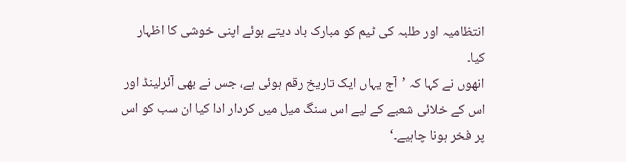انتظامیہ اور طلبہ کی ٹیم کو مبارک باد دیتے ہوئے اپنی خوشی کا اظہار کیا۔
انھوں نے کہا کہ ’آج یہاں ایک تاریخ رقم ہوئی ہے، جس نے بھی آئرلینڈ اور اس کے خلائی شعبے کے لیے اس سنگ میل میں کردار ادا کیا ان سب کو اس پر فخر ہونا چاہیے۔‘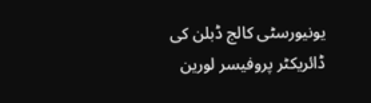یونیورسٹی کالج ڈبلن کی ڈائریکٹر پروفیسر لورین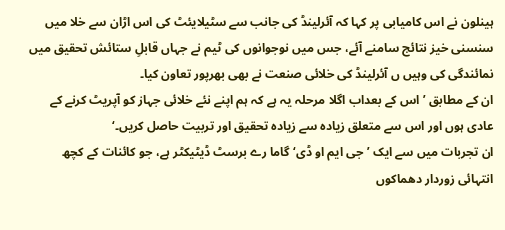ہینلون نے اس کامیابی پر کہا کہ آئرلینڈ کی جانب سے سٹیلایئٹ کی اس اڑان سے خلا میں سنسنی خیز نتائج سامنے آئے، جس میں نوجوانوں کی ٹیم نے جہاں قابلِ ستائش تحقیق میں نمائندگی کی وہیں ں آئرلینڈ کی خلائی صنعت نے بھی بھرپور تعاون کیا۔
ان کے مطابق ’اس کے بعداب اگلا مرحلہ یہ ہے کہ ہم اپنے نئے خلائی جہاز کو آپریٹ کرنے کے عادی ہوں اور اس سے متعلق زیادہ سے زیادہ تحقیق اور تربیت حاصل کریں۔‘
ان تجربات میں سے ایک ’جی ایم او ڈی‘ گاما رے برسٹ ڈیٹیکٹر ہے، جو کائنات کے کچھ انتہائی زوردار دھماکوں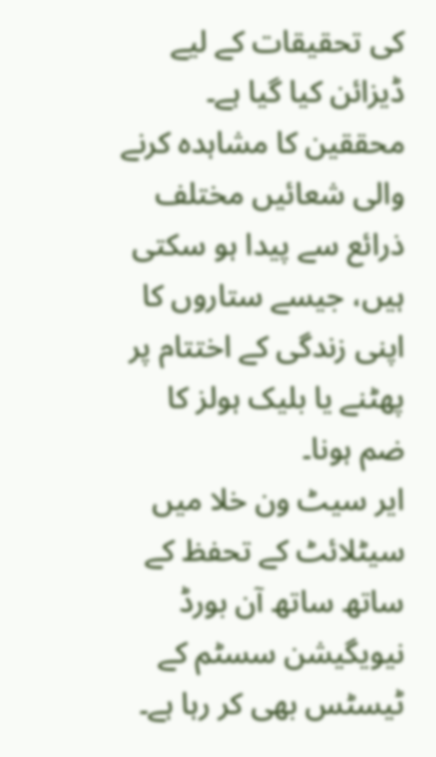کی تحقیقات کے لیے ڈیزائن کیا گیا ہے۔
محققین کا مشاہدہ کرنے والی شعائیں مختلف ذرائع سے پیدا ہو سکتی ہیں، جیسے ستاروں کا اپنی زندگی کے اختتام پر پھٹنے یا بلیک ہولز کا ضم ہونا۔
ایر سیٹ ون خلا میں سیٹلائٹ کے تحفظ کے ساتھ ساتھ آن بورڈ نیویگیشن سسٹم کے ٹیسٹس بھی کر رہا ہے۔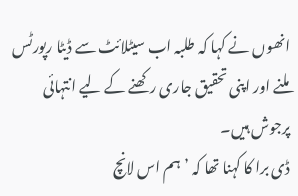انھوں نے کہا کہ طلبہ اب سیٹلائٹ سے ڈیٹا رپورٹس ملنے اور اپنی تحقیق جاری رکھنے کے لیے انتہائی پرجوش ہیں۔
ڈی برا کا کہنا تھا کہ ’ہم اس لانچ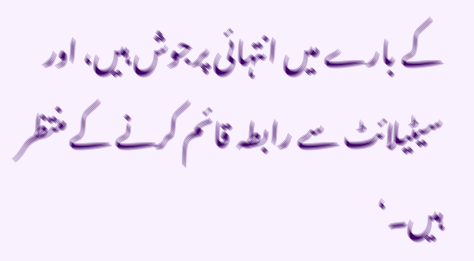کے بارے میں انتہائی پرجوش ہیں، اور سیٹیلائٹ سے رابطہ قائم کرنے کے منتظر ہیں۔‘